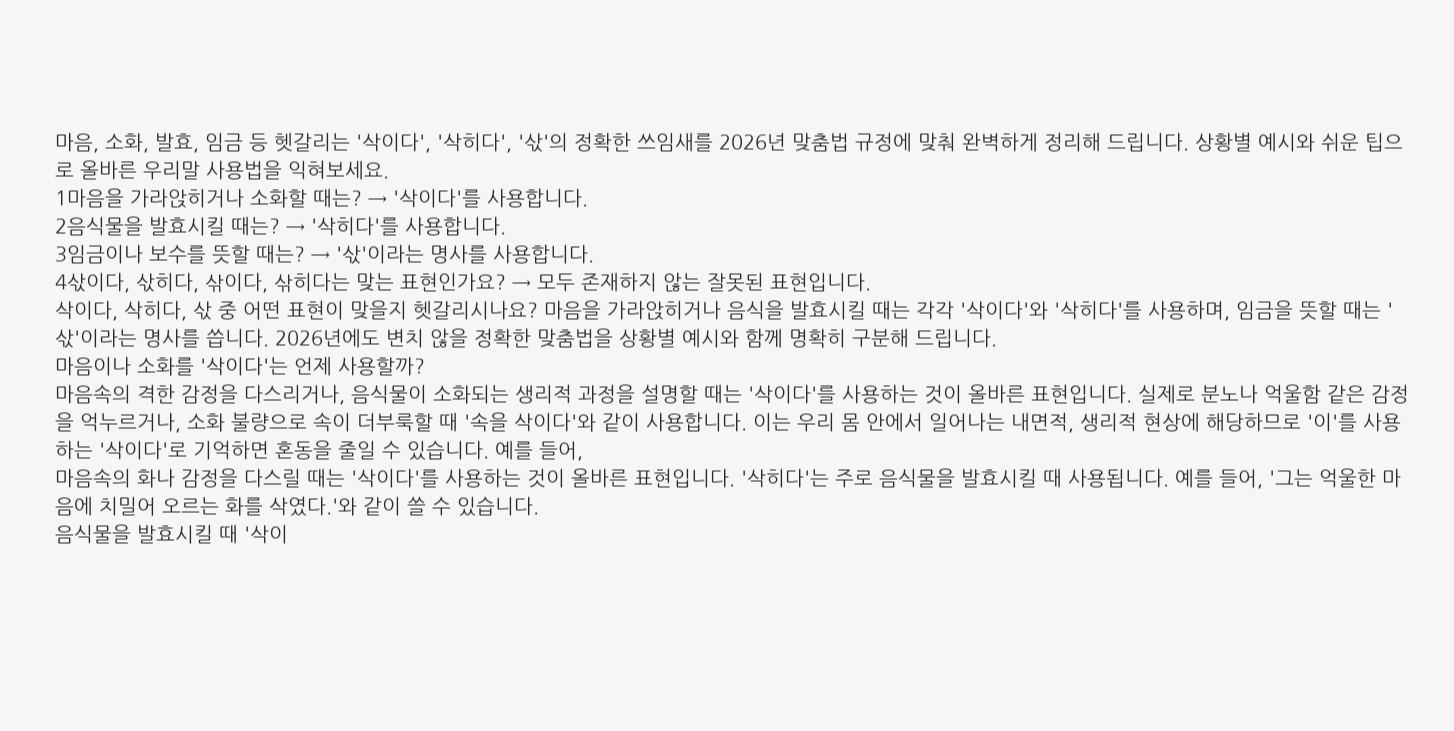마음, 소화, 발효, 임금 등 헷갈리는 '삭이다', '삭히다', '삯'의 정확한 쓰임새를 2026년 맞춤법 규정에 맞춰 완벽하게 정리해 드립니다. 상황별 예시와 쉬운 팁으로 올바른 우리말 사용법을 익혀보세요.
1마음을 가라앉히거나 소화할 때는? → '삭이다'를 사용합니다.
2음식물을 발효시킬 때는? → '삭히다'를 사용합니다.
3임금이나 보수를 뜻할 때는? → '삯'이라는 명사를 사용합니다.
4삯이다, 삯히다, 삮이다, 삮히다는 맞는 표현인가요? → 모두 존재하지 않는 잘못된 표현입니다.
삭이다, 삭히다, 삯 중 어떤 표현이 맞을지 헷갈리시나요? 마음을 가라앉히거나 음식을 발효시킬 때는 각각 '삭이다'와 '삭히다'를 사용하며, 임금을 뜻할 때는 '삯'이라는 명사를 씁니다. 2026년에도 변치 않을 정확한 맞춤법을 상황별 예시와 함께 명확히 구분해 드립니다.
마음이나 소화를 '삭이다'는 언제 사용할까?
마음속의 격한 감정을 다스리거나, 음식물이 소화되는 생리적 과정을 설명할 때는 '삭이다'를 사용하는 것이 올바른 표현입니다. 실제로 분노나 억울함 같은 감정을 억누르거나, 소화 불량으로 속이 더부룩할 때 '속을 삭이다'와 같이 사용합니다. 이는 우리 몸 안에서 일어나는 내면적, 생리적 현상에 해당하므로 '이'를 사용하는 '삭이다'로 기억하면 혼동을 줄일 수 있습니다. 예를 들어,
마음속의 화나 감정을 다스릴 때는 '삭이다'를 사용하는 것이 올바른 표현입니다. '삭히다'는 주로 음식물을 발효시킬 때 사용됩니다. 예를 들어, '그는 억울한 마음에 치밀어 오르는 화를 삭였다.'와 같이 쓸 수 있습니다.
음식물을 발효시킬 때 '삭이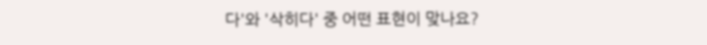다'와 '삭히다' 중 어떤 표현이 맞나요?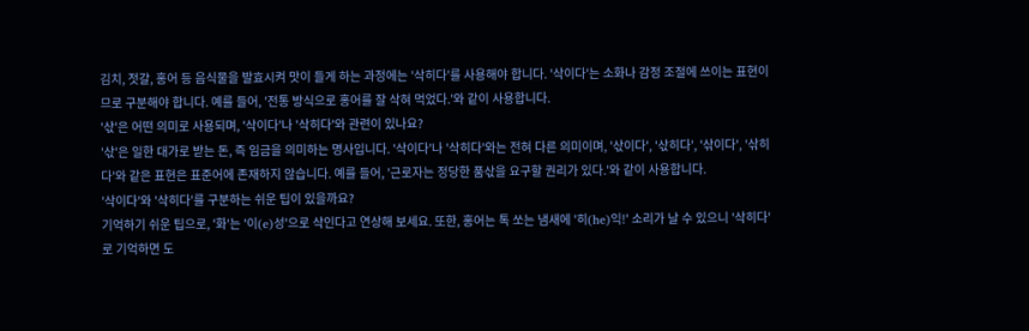김치, 젓갈, 홍어 등 음식물을 발효시켜 맛이 들게 하는 과정에는 '삭히다'를 사용해야 합니다. '삭이다'는 소화나 감정 조절에 쓰이는 표현이므로 구분해야 합니다. 예를 들어, '전통 방식으로 홍어를 잘 삭혀 먹었다.'와 같이 사용합니다.
'삯'은 어떤 의미로 사용되며, '삭이다'나 '삭히다'와 관련이 있나요?
'삯'은 일한 대가로 받는 돈, 즉 임금을 의미하는 명사입니다. '삭이다'나 '삭히다'와는 전혀 다른 의미이며, '삯이다', '삯히다', '삮이다', '삮히다'와 같은 표현은 표준어에 존재하지 않습니다. 예를 들어, '근로자는 정당한 품삯을 요구할 권리가 있다.'와 같이 사용합니다.
'삭이다'와 '삭히다'를 구분하는 쉬운 팁이 있을까요?
기억하기 쉬운 팁으로, '화'는 '이(e)성'으로 삭인다고 연상해 보세요. 또한, 홍어는 톡 쏘는 냄새에 '히(he)익!' 소리가 날 수 있으니 '삭히다'로 기억하면 도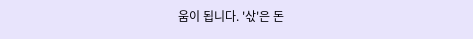움이 됩니다. '삯'은 돈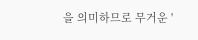을 의미하므로 무거운 '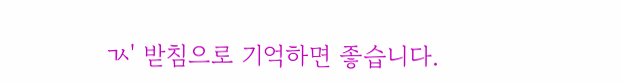ㄳ' 받침으로 기억하면 좋습니다.